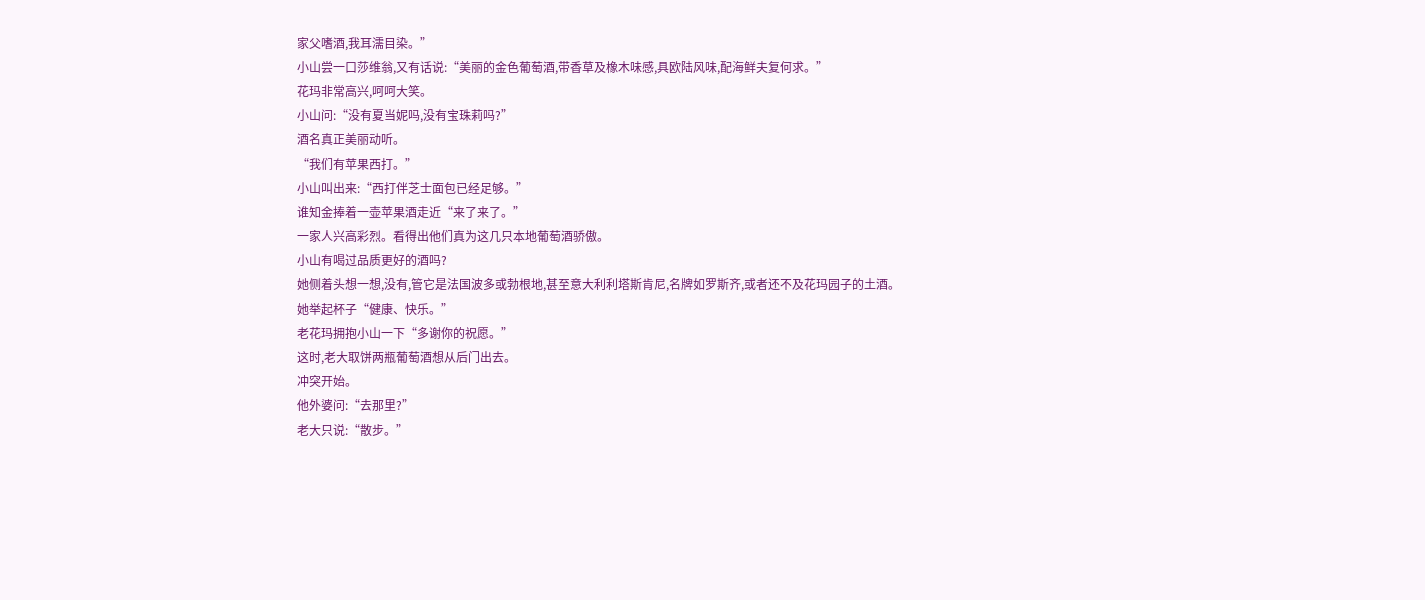家父嗜酒,我耳濡目染。”
小山尝一口莎维翁,又有话说:“美丽的金色葡萄酒,带香草及橡木味感,具欧陆风味,配海鲜夫复何求。”
花玛非常高兴,呵呵大笑。
小山问:“没有夏当妮吗,没有宝珠莉吗?”
酒名真正美丽动听。
“我们有苹果西打。”
小山叫出来:“西打伴芝士面包已经足够。”
谁知金捧着一壶苹果酒走近“来了来了。”
一家人兴高彩烈。看得出他们真为这几只本地葡萄酒骄傲。
小山有喝过品质更好的酒吗?
她侧着头想一想,没有,管它是法国波多或勃根地,甚至意大利利塔斯肯尼,名牌如罗斯齐,或者还不及花玛园子的土酒。
她举起杯子“健康、快乐。”
老花玛拥抱小山一下“多谢你的祝愿。”
这时,老大取饼两瓶葡萄酒想从后门出去。
冲突开始。
他外婆问:“去那里?”
老大只说:“散步。”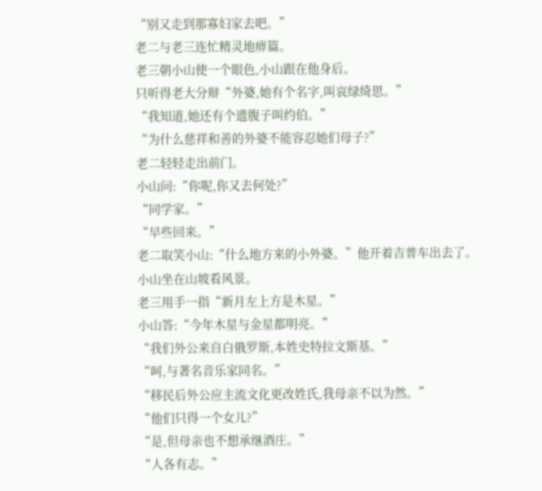“别又走到那寡妇家去吧。”
老二与老三连忙精灵地痹篇。
老三朝小山使一个眼色,小山跟在他身后。
只听得老大分辩“外婆,她有个名字,叫哀绿绮思。”
“我知道,她还有个遗腹子叫约伯。”
“为什么慈祥和善的外婆不能容忍她们母子?”
老二轻轻走出前门。
小山问:“你呢,你又去何处?”
“同学家。”
“早些回来。”
老二取笑小山:“什么地方来的小外婆。”他开着吉普车出去了。
小山坐在山坡看风景。
老三用手一指“新月左上方是木星。”
小山答:“今年木星与金星都明亮。”
“我们外公来自白俄罗斯,本姓史特拉文斯基。”
“呵,与著名音乐家同名。”
“移民后外公应主流文化更改姓氏,我母亲不以为然。”
“他们只得一个女儿?”
“是,但母亲也不想承继酒庄。”
“人各有志。”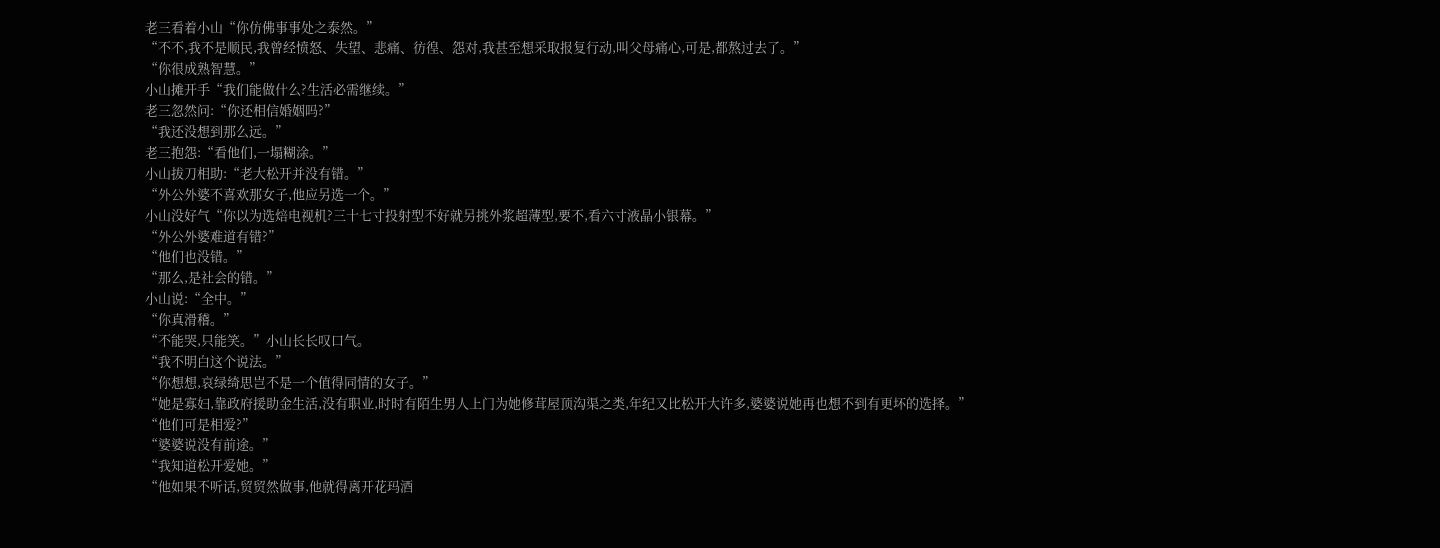老三看着小山“你仿佛事事处之泰然。”
“不不,我不是顺民,我曾经愤怒、失望、悲痛、彷徨、怨对,我甚至想采取报复行动,叫父母痛心,可是,都熬过去了。”
“你很成熟智慧。”
小山摊开手“我们能做什么?生活必需继续。”
老三忽然问:“你还相信婚姻吗?”
“我还没想到那么远。”
老三抱怨:“看他们,一塌糊涂。”
小山拔刀相助:“老大松开并没有错。”
“外公外婆不喜欢那女子,他应另选一个。”
小山没好气“你以为选焙电视机?三十七寸投射型不好就另挑外浆超薄型,要不,看六寸液晶小银幕。”
“外公外婆难道有错?”
“他们也没错。”
“那么,是社会的错。”
小山说:“全中。”
“你真滑稽。”
“不能哭,只能笑。”小山长长叹口气。
“我不明白这个说法。”
“你想想,哀绿绮思岂不是一个值得同情的女子。”
“她是寡妇,靠政府援助金生活,没有职业,时时有陌生男人上门为她修茸屋顶沟渠之类,年纪又比松开大许多,婆婆说她再也想不到有更坏的选择。”
“他们可是相爱?”
“婆婆说没有前途。”
“我知道松开爱她。”
“他如果不听话,贸贸然做事,他就得离开花玛酒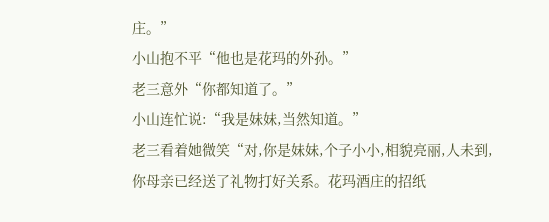庄。”
小山抱不平“他也是花玛的外孙。”
老三意外“你都知道了。”
小山连忙说:“我是妹妹,当然知道。”
老三看着她微笑“对,你是妹妹,个子小小,相貌亮丽,人未到,你母亲已经送了礼物打好关系。花玛酒庄的招纸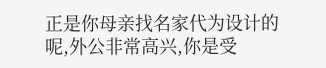正是你母亲找名家代为设计的呢,外公非常高兴,你是受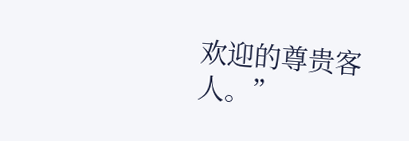欢迎的尊贵客人。”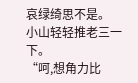哀绿绮思不是。
小山轻轻推老三一下。
“呵,想角力比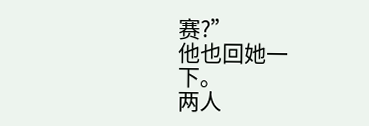赛?”
他也回她一下。
两人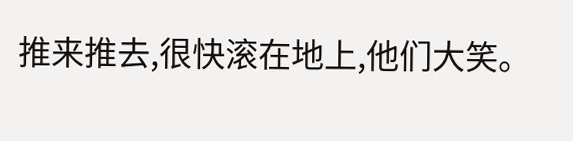推来推去,很快滚在地上,他们大笑。